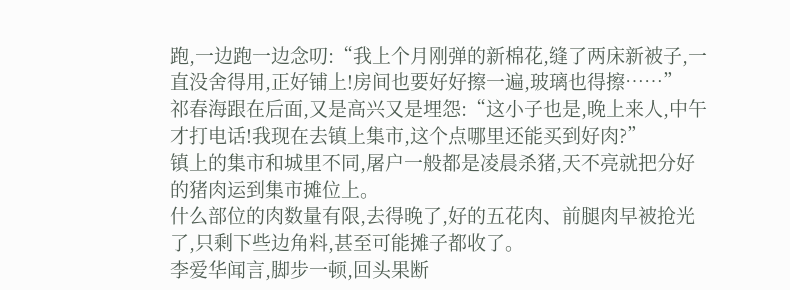跑,一边跑一边念叨:“我上个月刚弹的新棉花,缝了两床新被子,一直没舍得用,正好铺上!房间也要好好擦一遍,玻璃也得擦……”
祁春海跟在后面,又是高兴又是埋怨:“这小子也是,晚上来人,中午才打电话!我现在去镇上集市,这个点哪里还能买到好肉?”
镇上的集市和城里不同,屠户一般都是凌晨杀猪,天不亮就把分好的猪肉运到集市摊位上。
什么部位的肉数量有限,去得晚了,好的五花肉、前腿肉早被抢光了,只剩下些边角料,甚至可能摊子都收了。
李爱华闻言,脚步一顿,回头果断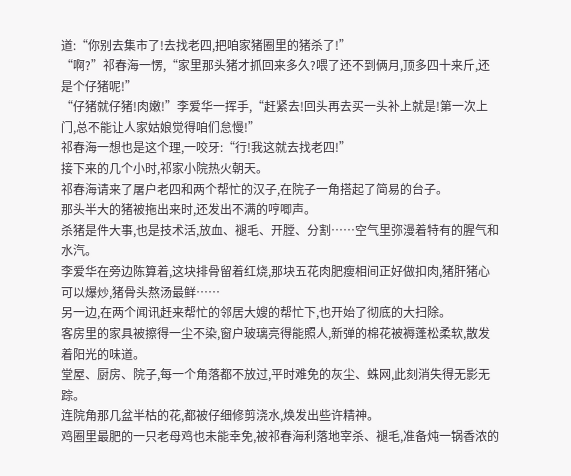道:“你别去集市了!去找老四,把咱家猪圈里的猪杀了!”
“啊?”祁春海一愣,“家里那头猪才抓回来多久?喂了还不到俩月,顶多四十来斤,还是个仔猪呢!”
“仔猪就仔猪!肉嫩!”李爱华一挥手,“赶紧去!回头再去买一头补上就是!第一次上门,总不能让人家姑娘觉得咱们怠慢!”
祁春海一想也是这个理,一咬牙:“行!我这就去找老四!”
接下来的几个小时,祁家小院热火朝天。
祁春海请来了屠户老四和两个帮忙的汉子,在院子一角搭起了简易的台子。
那头半大的猪被拖出来时,还发出不满的哼唧声。
杀猪是件大事,也是技术活,放血、褪毛、开膛、分割……空气里弥漫着特有的腥气和水汽。
李爱华在旁边陈算着,这块排骨留着红烧,那块五花肉肥瘦相间正好做扣肉,猪肝猪心可以爆炒,猪骨头熬汤最鲜……
另一边,在两个闻讯赶来帮忙的邻居大嫂的帮忙下,也开始了彻底的大扫除。
客房里的家具被擦得一尘不染,窗户玻璃亮得能照人,新弹的棉花被褥蓬松柔软,散发着阳光的味道。
堂屋、厨房、院子,每一个角落都不放过,平时难免的灰尘、蛛网,此刻消失得无影无踪。
连院角那几盆半枯的花,都被仔细修剪浇水,焕发出些许精神。
鸡圈里最肥的一只老母鸡也未能幸免,被祁春海利落地宰杀、褪毛,准备炖一锅香浓的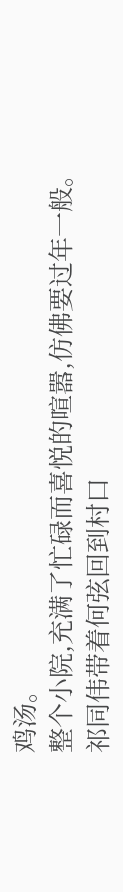鸡汤。
整个小院,充满了忙碌而喜悦的喧嚣,仿佛要过年一般。
祁同伟带着何弦回到村口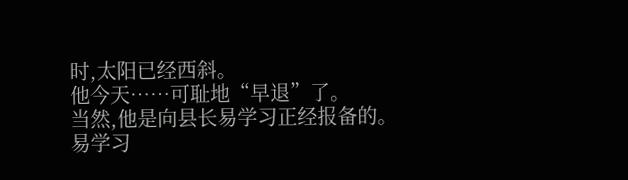时,太阳已经西斜。
他今天……可耻地“早退”了。
当然,他是向县长易学习正经报备的。
易学习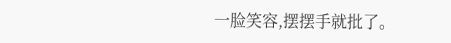一脸笑容,摆摆手就批了。